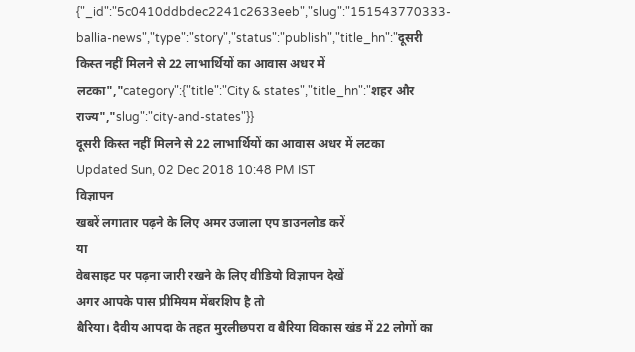{"_id":"5c0410ddbdec2241c2633eeb","slug":"151543770333-ballia-news","type":"story","status":"publish","title_hn":"दूसरी किस्त नहीं मिलने से 22 लाभार्थियों का आवास अधर में लटका","category":{"title":"City & states","title_hn":"शहर और राज्य","slug":"city-and-states"}}
दूसरी किस्त नहीं मिलने से 22 लाभार्थियों का आवास अधर में लटका
Updated Sun, 02 Dec 2018 10:48 PM IST
विज्ञापन
खबरें लगातार पढ़ने के लिए अमर उजाला एप डाउनलोड करें
या
वेबसाइट पर पढ़ना जारी रखने के लिए वीडियो विज्ञापन देखें
अगर आपके पास प्रीमियम मेंबरशिप है तो
बैरिया। दैवीय आपदा के तहत मुरलीछपरा व बैरिया विकास खंड में 22 लोगों का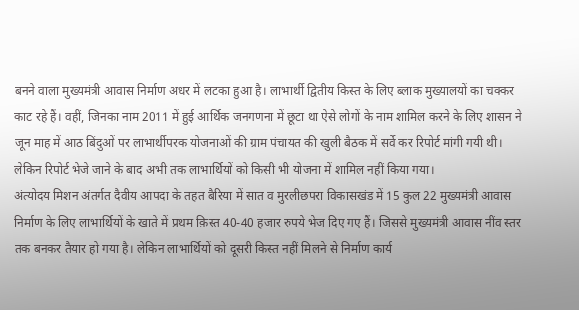बनने वाला मुख्यमंत्री आवास निर्माण अधर में लटका हुआ है। लाभार्थी द्वितीय किस्त के लिए ब्लाक मुख्यालयों का चक्कर काट रहे हैं। वहीं, जिनका नाम 2011 में हुई आर्थिक जनगणना में छूटा था ऐसे लोगों के नाम शामिल करने के लिए शासन ने जून माह में आठ बिंदुओं पर लाभार्थीपरक योजनाओं की ग्राम पंचायत की खुली बैठक में सर्वे कर रिपोर्ट मांगी गयी थी। लेकिन रिपोर्ट भेजे जाने के बाद अभी तक लाभार्थियों को किसी भी योजना में शामिल नहीं किया गया।
अंत्योदय मिशन अंतर्गत दैवीय आपदा के तहत बैरिया में सात व मुरलीछपरा विकासखंड में 15 कुल 22 मुख्यमंत्री आवास निर्माण के लिए लाभार्थियों के खाते में प्रथम क़िस्त 40-40 हजार रुपये भेज दिए गए हैं। जिससे मुख्यमंत्री आवास नींव स्तर तक बनकर तैयार हो गया है। लेकिन लाभार्थियों को दूसरी किस्त नहीं मिलने से निर्माण कार्य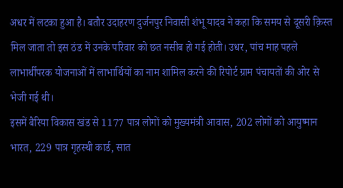अधर में लटका हुआ है। बतौर उदाहरण दुर्जनपुर निवासी शंभू यादव ने कहा कि समय से दूसरी क़िस्त मिल जाता तो इस ठंड में उनके परिवार को छत नसीब हो गई होती। उधर, पांच माह पहले लाभार्थीपरक योजनाओं में लाभार्थियों का नाम शामिल करने की रिपोर्ट ग्राम पंचायतों की ओर से भेजी गई थी।
इसमें बैरिया विकास खंड से 1177 पात्र लोगों को मुख्यमंत्री आवास, 202 लोगों को आयुष्मान भारत, 229 पात्र गृहस्थी कार्ड, सात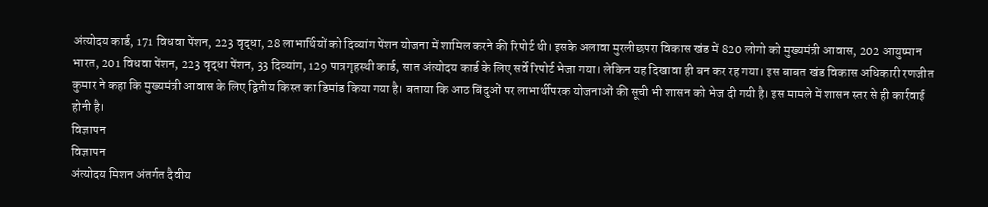अंत्योदय कार्ड, 171 विधवा पेंशन, 223 वृद्धा, 28 लाभार्थियों को दिव्यांग पेंशन योजना में शामिल करने की रिपोर्ट थी। इसके अलावा मुरलीछपरा विकास खंड में 820 लोगो को मुख्यमंत्री आवास, 202 आयुष्मान भारत, 201 विधवा पेंशन, 223 वृद्धा पेंशन, 33 दिव्यांग, 129 पात्रगृहस्थी कार्ड, सात अंत्योदय कार्ड के लिए सर्वे रिपोर्ट भेजा गया। लेकिन यह दिखावा ही बन कर रह गया। इस बाबत खंड विकास अधिकारी रणजीत कुमार ने कहा कि मुख्यमंत्री आवास के लिए द्वितीय किस्त का डिमांड किया गया है। बताया कि आठ बिंदुओं पर लाभार्थीपरक योजनाओं की सूची भी शासन को भेज दी गयी है। इस मामले में शासन स्तर से ही कार्रवाई होनी है।
विज्ञापन
विज्ञापन
अंत्योदय मिशन अंतर्गत दैवीय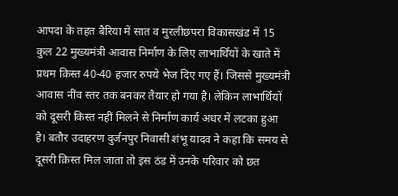आपदा के तहत बैरिया में सात व मुरलीछपरा विकासखंड में 15 कुल 22 मुख्यमंत्री आवास निर्माण के लिए लाभार्थियों के खाते में प्रथम क़िस्त 40-40 हजार रुपये भेज दिए गए हैं। जिससे मुख्यमंत्री आवास नींव स्तर तक बनकर तैयार हो गया है। लेकिन लाभार्थियों को दूसरी किस्त नहीं मिलने से निर्माण कार्य अधर में लटका हुआ है। बतौर उदाहरण दुर्जनपुर निवासी शंभू यादव ने कहा कि समय से दूसरी क़िस्त मिल जाता तो इस ठंड में उनके परिवार को छत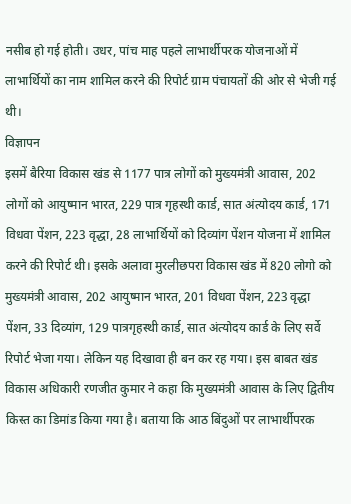नसीब हो गई होती। उधर, पांच माह पहले लाभार्थीपरक योजनाओं में लाभार्थियों का नाम शामिल करने की रिपोर्ट ग्राम पंचायतों की ओर से भेजी गई थी।
विज्ञापन
इसमें बैरिया विकास खंड से 1177 पात्र लोगों को मुख्यमंत्री आवास, 202 लोगों को आयुष्मान भारत, 229 पात्र गृहस्थी कार्ड, सात अंत्योदय कार्ड, 171 विधवा पेंशन, 223 वृद्धा, 28 लाभार्थियों को दिव्यांग पेंशन योजना में शामिल करने की रिपोर्ट थी। इसके अलावा मुरलीछपरा विकास खंड में 820 लोगो को मुख्यमंत्री आवास, 202 आयुष्मान भारत, 201 विधवा पेंशन, 223 वृद्धा पेंशन, 33 दिव्यांग, 129 पात्रगृहस्थी कार्ड, सात अंत्योदय कार्ड के लिए सर्वे रिपोर्ट भेजा गया। लेकिन यह दिखावा ही बन कर रह गया। इस बाबत खंड विकास अधिकारी रणजीत कुमार ने कहा कि मुख्यमंत्री आवास के लिए द्वितीय किस्त का डिमांड किया गया है। बताया कि आठ बिंदुओं पर लाभार्थीपरक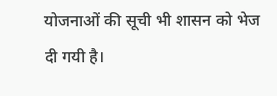योजनाओं की सूची भी शासन को भेज दी गयी है।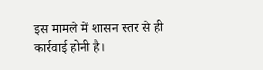इस मामले में शासन स्तर से ही कार्रवाई होनी है।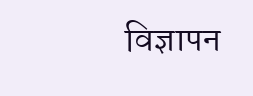विज्ञापन